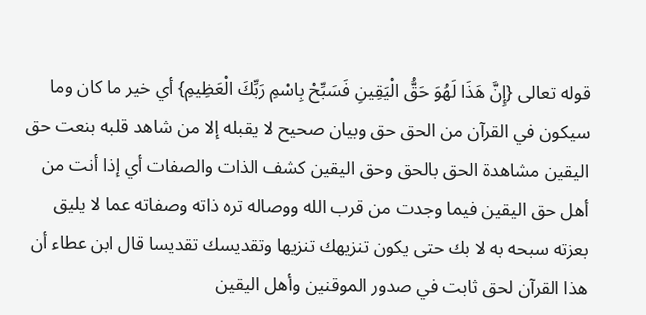قوله تعالى {إِنَّ هَذَا لَهُوَ حَقُّ الْيَقِينِ فَسَبِّحْ بِاسْمِ رَبِّكَ الْعَظِيمِ} أي خير ما كان وما سيكون في القرآن من الحق حق وبيان صحيح لا يقبله إلا من شاهد قلبه بنعت حق اليقين مشاهدة الحق بالحق وحق اليقين كشف الذات والصفات أي إذا أنت من أهل حق اليقين فيما وجدت من قرب الله ووصاله تره ذاته وصفاته عما لا يليق بعزته سبحه به لا بك حتى يكون تنزيهك تنزيها وتقديسك تقديسا قال ابن عطاء أن هذا القرآن لحق ثابت في صدور الموقنين وأهل اليقين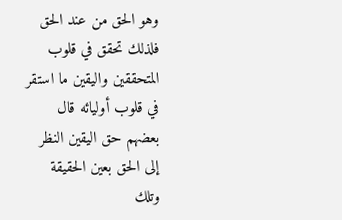وهو الحق من عند الحق فلذلك تحقق في قلوب المتحققين واليقين ما استقر في قلوب أوليائه قال بعضهم حق اليقين النظر إلى الحق بعين الحقيقة وتلك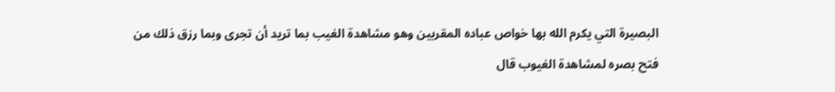البصيرة التي يكرم الله بها خواص عباده المقربين وهو مشاهدة الغيب بما تريد أن تجرى وبما رزق ذلك من فتح بصره لمشاهدة الغيوب قال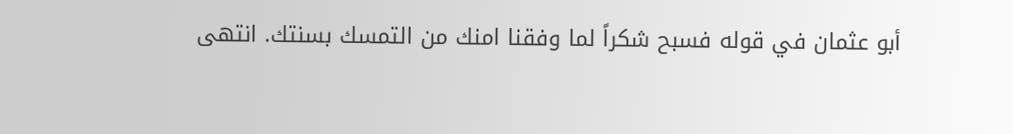أبو عثمان في قوله فسبح شكراً لما وفقنا امنك من التمسك بسنتك. انتهى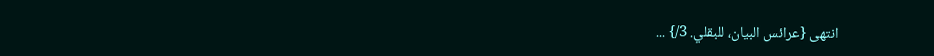انتهى {عرائس البيان، للبقلي. 3/} ...